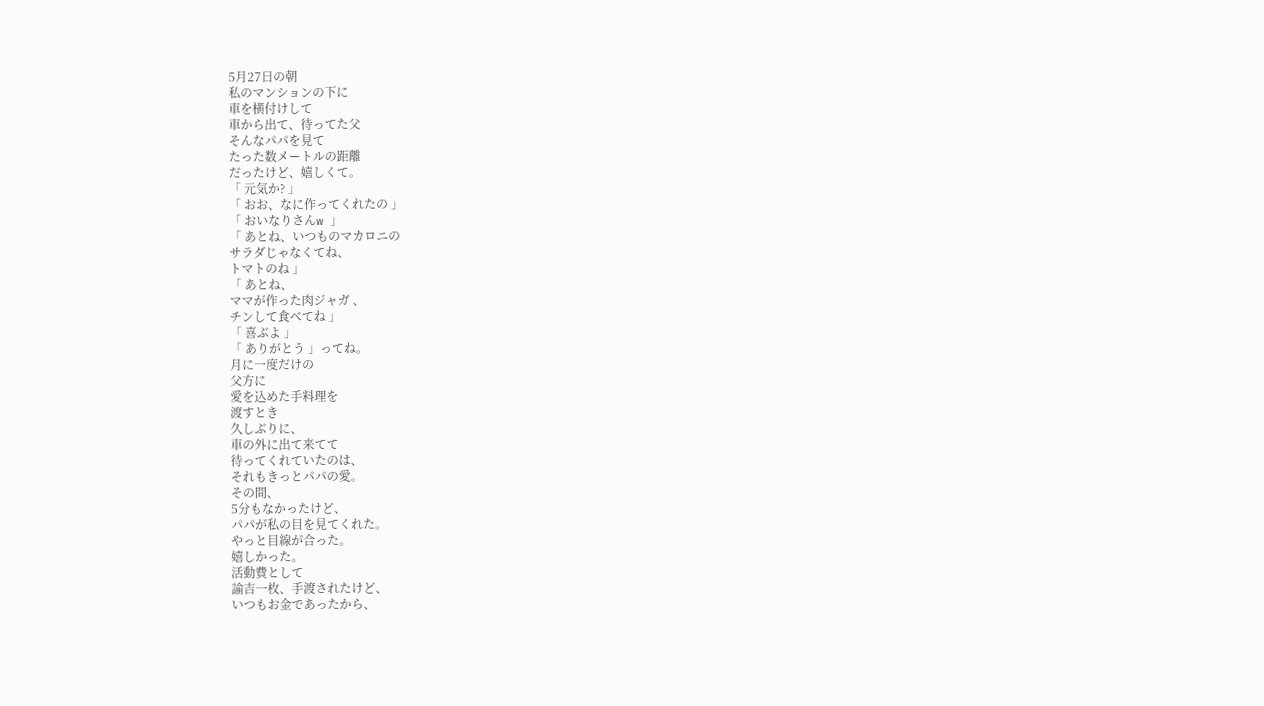5月27日の朝
私のマンションの下に
車を横付けして
車から出て、待ってた父
そんなパパを見て
たった数メートルの距離
だったけど、嬉しくて。
「 元気か? 」
「 おお、なに作ってくれたの 」
「 おいなりさんw 」
「 あとね、いつものマカロニの
サラダじゃなくてね、
トマトのね 」
「 あとね、
ママが作った肉ジャガ 、
チンして食べてね 」
「 喜ぶよ 」
「 ありがとう 」ってね。
月に一度だけの
父方に
愛を込めた手料理を
渡すとき
久しぶりに、
車の外に出て来てて
待ってくれていたのは、
それもきっとパパの愛。
その間、
5分もなかったけど、
パパが私の目を見てくれた。
やっと目線が合った。
嬉しかった。
活動費として
諭吉一枚、手渡されたけど、
いつもお金であったから、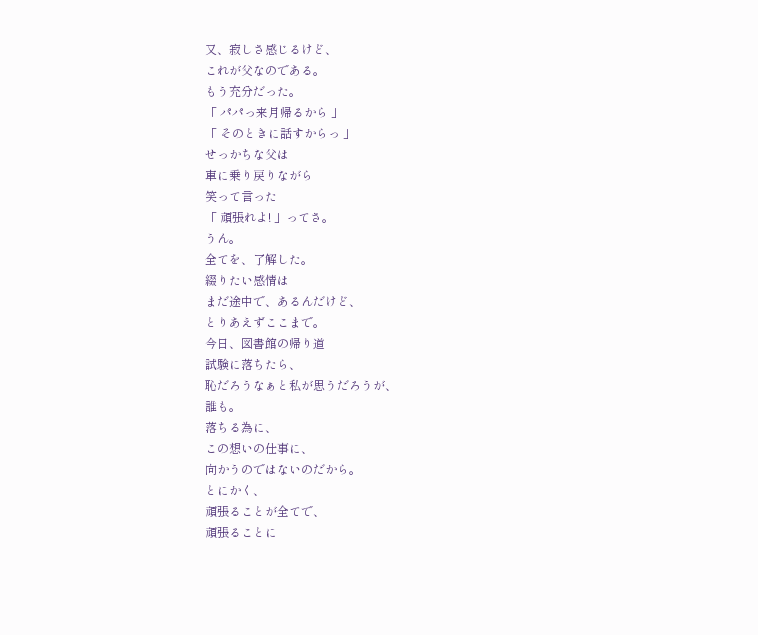又、寂しさ感じるけど、
これが父なのである。
もう充分だった。
「 パパっ来月帰るから 」
「 そのときに話すからっ 」
せっかちな父は
車に乗り戻りながら
笑って言った
「 頑張れよ! 」ってさ。
うん。
全てを、了解した。
綴りたい感情は
まだ途中で、あるんだけど、
とりあえずここまで。
今日、図書館の帰り道
試験に落ちたら、
恥だろうなぁと私が思うだろうが、
誰も。
落ちる為に、
この想いの仕事に、
向かうのではないのだから。
とにかく、
頑張ることが全てで、
頑張ることに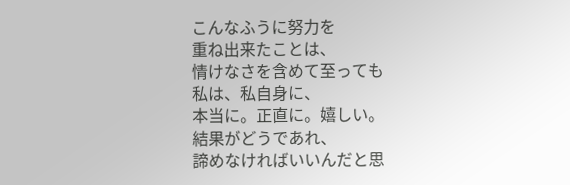こんなふうに努力を
重ね出来たことは、
情けなさを含めて至っても
私は、私自身に、
本当に。正直に。嬉しい。
結果がどうであれ、
諦めなければいいんだと思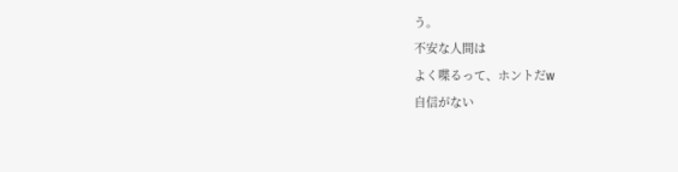う。
不安な人間は
よく喋るって、ホントだw
自信がない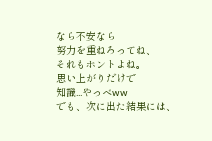なら不安なら
努力を重ねろってね、
それもホントよね。
思い上がりだけで
知識...やっべww
でも、次に出た結果には、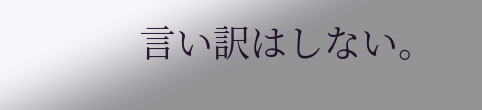言い訳はしない。